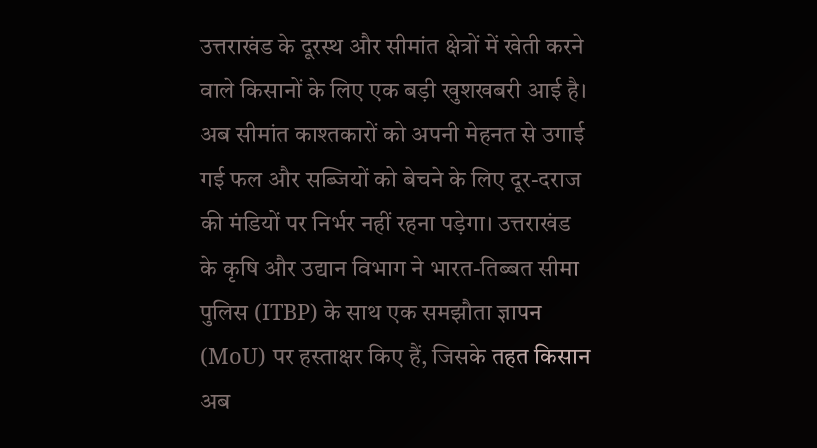उत्तराखंड के दूरस्थ और सीमांत क्षेत्रों में खेती करने वाले किसानों के लिए एक बड़ी खुशखबरी आई है। अब सीमांत काश्तकारों को अपनी मेहनत से उगाई गई फल और सब्जियों को बेचने के लिए दूर-दराज की मंडियों पर निर्भर नहीं रहना पड़ेगा। उत्तराखंड के कृषि और उद्यान विभाग ने भारत-तिब्बत सीमा पुलिस (ITBP) के साथ एक समझौता ज्ञापन (MoU) पर हस्ताक्षर किए हैं, जिसके तहत किसान अब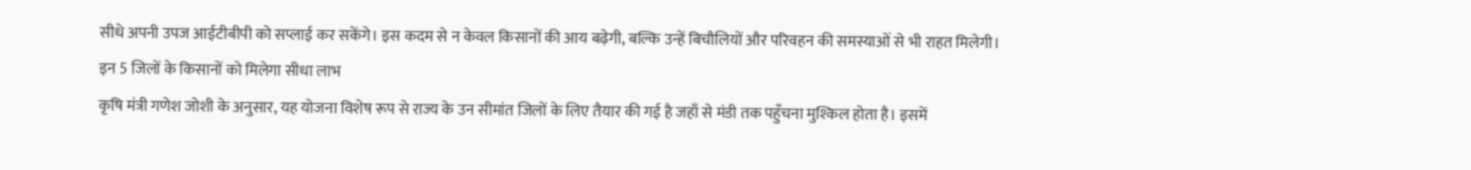सीधे अपनी उपज आईटीबीपी को सप्लाई कर सकेंगे। इस कदम से न केवल किसानों की आय बढ़ेगी, बल्कि उन्हें बिचौलियों और परिवहन की समस्याओं से भी राहत मिलेगी।
इन 5 जिलों के किसानों को मिलेगा सीधा लाभ
कृषि मंत्री गणेश जोशी के अनुसार, यह योजना विशेष रूप से राज्य के उन सीमांत जिलों के लिए तैयार की गई है जहाँ से मंडी तक पहुँचना मुश्किल होता है। इसमें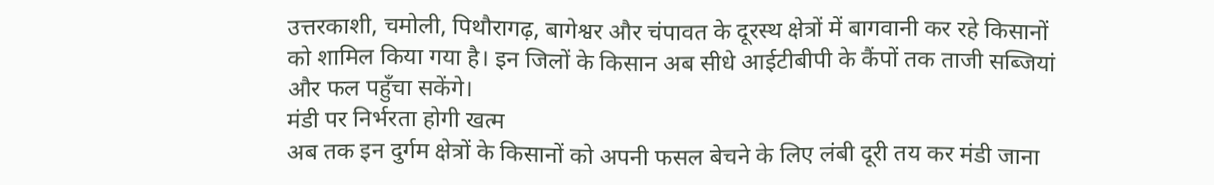उत्तरकाशी, चमोली, पिथौरागढ़, बागेश्वर और चंपावत के दूरस्थ क्षेत्रों में बागवानी कर रहे किसानों को शामिल किया गया है। इन जिलों के किसान अब सीधे आईटीबीपी के कैंपों तक ताजी सब्जियां और फल पहुँचा सकेंगे।
मंडी पर निर्भरता होगी खत्म
अब तक इन दुर्गम क्षेत्रों के किसानों को अपनी फसल बेचने के लिए लंबी दूरी तय कर मंडी जाना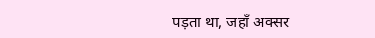पड़ता था, जहाँ अक्सर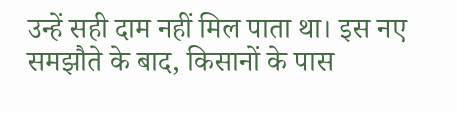उन्हें सही दाम नहीं मिल पाता था। इस नए समझौते के बाद, किसानों के पास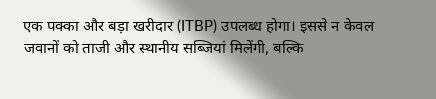एक पक्का और बड़ा खरीदार (ITBP) उपलब्ध होगा। इससे न केवल जवानों को ताजी और स्थानीय सब्जियां मिलेंगी, बल्कि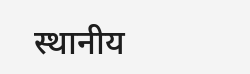स्थानीय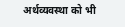अर्थव्यवस्था को भी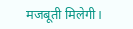मजबूती मिलेगी।